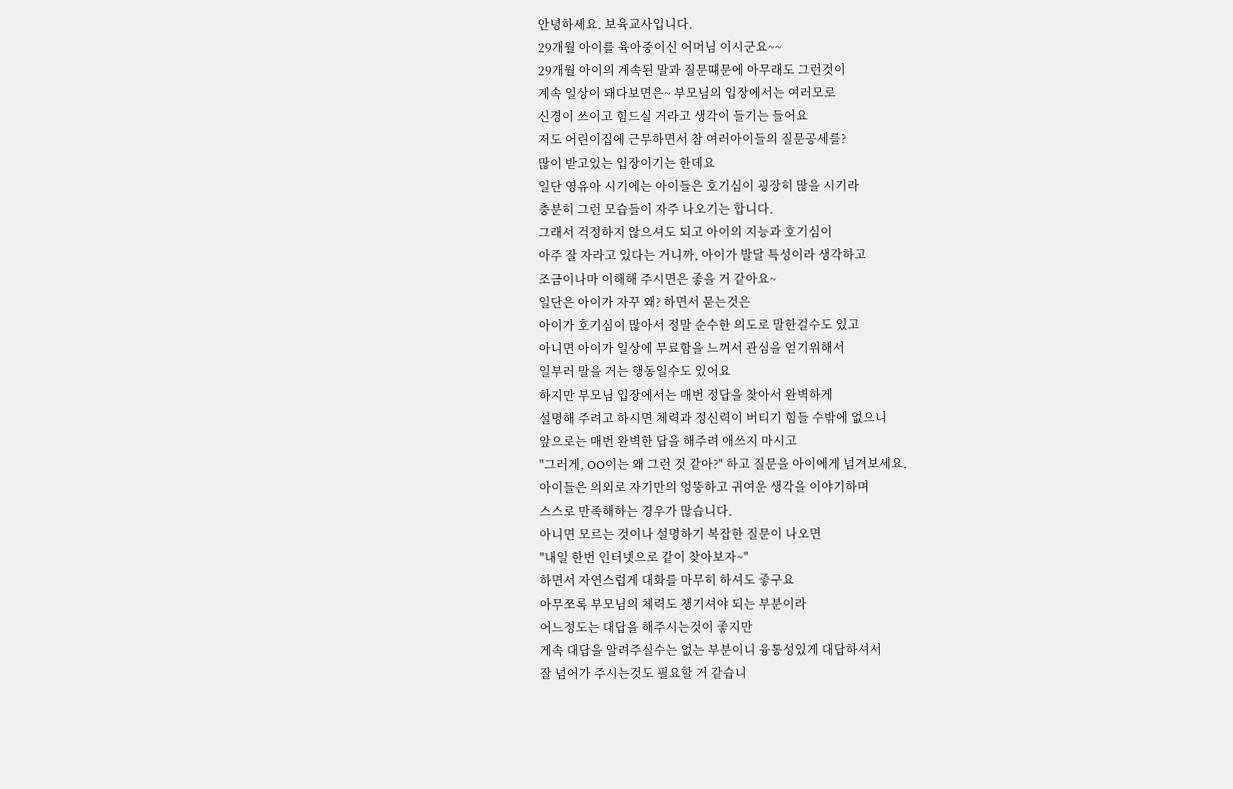안녕하세요. 보육교사입니다.
29개월 아이를 육아중이신 어머님 이시군요~~
29개월 아이의 계속된 말과 질문떄문에 아무래도 그런것이
계속 일상이 돼다보면은~ 부모님의 입장에서는 여러모로
신경이 쓰이고 힘드실 거라고 생각이 들기는 들어요
저도 어린이집에 근무하면서 참 여러아이들의 질문공세를?
많이 받고있는 입장이기는 한데요
일단 영유아 시기에는 아이들은 호기심이 굉장히 많을 시기라
충분히 그런 모습들이 자주 나오기는 합니다.
그래서 걱정하지 않으셔도 되고 아이의 지능과 호기심이
아주 잘 자라고 있다는 거니까, 아이가 발달 특성이라 생각하고
조금이나마 이해해 주시면은 좋을 거 같아요~
일단은 아이가 자꾸 왜? 하면서 묻는것은
아이가 호기심이 많아서 정말 순수한 의도로 말한걸수도 있고
아니면 아이가 일상에 무료함을 느껴서 관심을 얻기위해서
일부러 말을 거는 행동일수도 있어요
하지만 부모님 입장에서는 매번 정답을 찾아서 완벽하게
설명해 주려고 하시면 체력과 정신력이 버티기 힘들 수밖에 없으니
앞으로는 매번 완벽한 답을 해주려 애쓰지 마시고
"그러게, OO이는 왜 그런 것 같아?" 하고 질문을 아이에게 넘겨보세요.
아이들은 의외로 자기만의 엉뚱하고 귀여운 생각을 이야기하며
스스로 만족해하는 경우가 많습니다.
아니면 모르는 것이나 설명하기 복잡한 질문이 나오면
"내일 한번 인터넷으로 같이 찾아보자~"
하면서 자연스럽게 대화를 마무히 하셔도 좋구요
아무쪼록 부모님의 체력도 챙기셔야 되는 부분이라
어느정도는 대답을 해주시는것이 좋지만
게속 대답을 알려주실수는 없는 부분이니 융통성있게 대답하셔서
잘 넘어가 주시는것도 필요할 거 같습니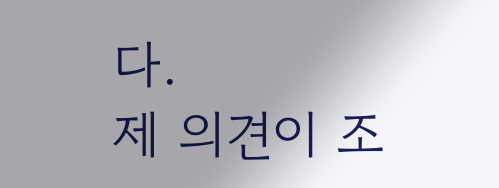다.
제 의견이 조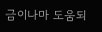금이나마 도움되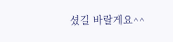셨길 바랄게요^^